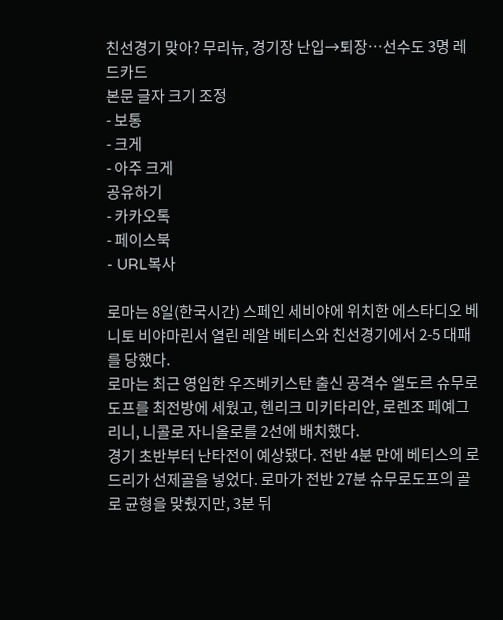친선경기 맞아? 무리뉴, 경기장 난입→퇴장…선수도 3명 레드카드
본문 글자 크기 조정
- 보통
- 크게
- 아주 크게
공유하기
- 카카오톡
- 페이스북
- URL복사

로마는 8일(한국시간) 스페인 세비야에 위치한 에스타디오 베니토 비야마린서 열린 레알 베티스와 친선경기에서 2-5 대패를 당했다.
로마는 최근 영입한 우즈베키스탄 출신 공격수 엘도르 슈무로도프를 최전방에 세웠고, 헨리크 미키타리안, 로렌조 페예그리니, 니콜로 자니올로를 2선에 배치했다.
경기 초반부터 난타전이 예상됐다. 전반 4분 만에 베티스의 로드리가 선제골을 넣었다. 로마가 전반 27분 슈무로도프의 골로 균형을 맞췄지만, 3분 뒤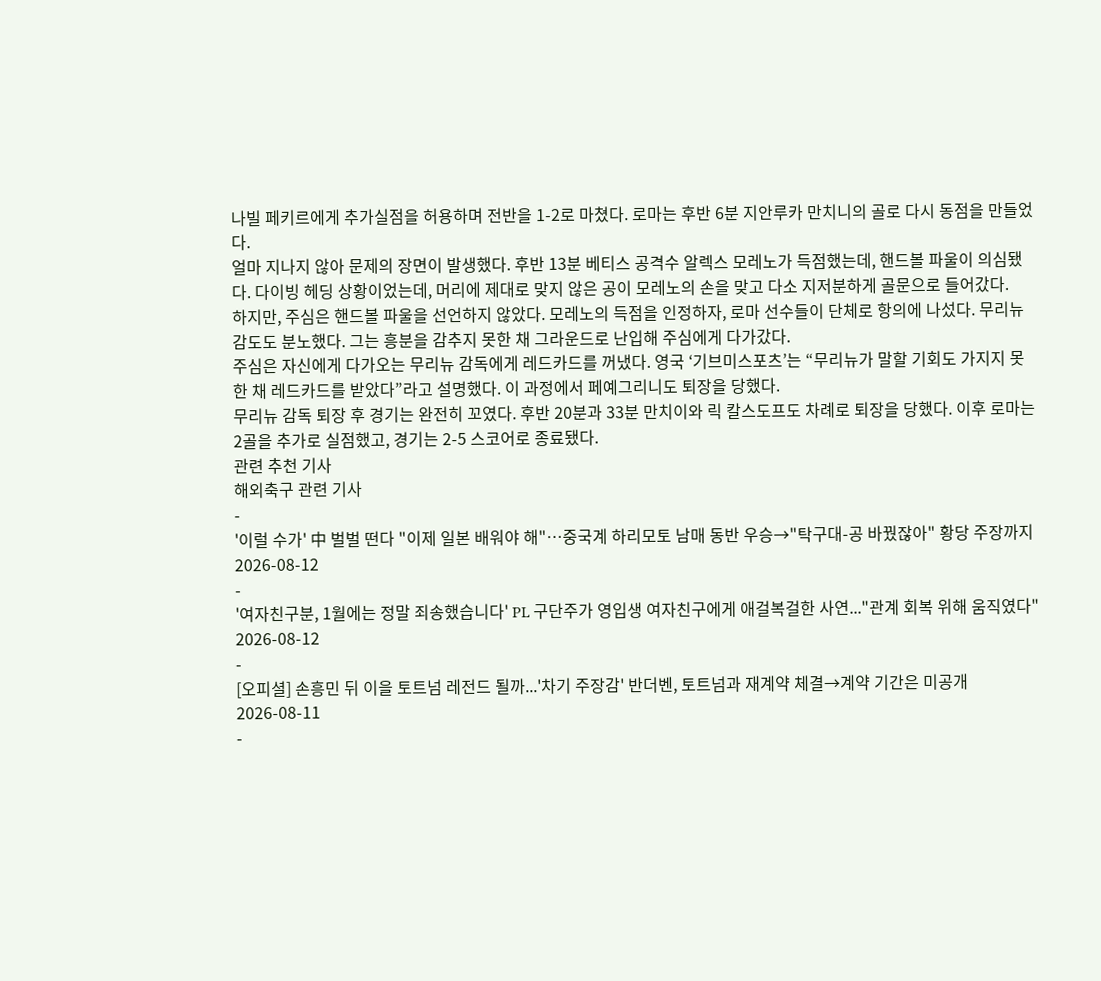나빌 페키르에게 추가실점을 허용하며 전반을 1-2로 마쳤다. 로마는 후반 6분 지안루카 만치니의 골로 다시 동점을 만들었다.
얼마 지나지 않아 문제의 장면이 발생했다. 후반 13분 베티스 공격수 알렉스 모레노가 득점했는데, 핸드볼 파울이 의심됐다. 다이빙 헤딩 상황이었는데, 머리에 제대로 맞지 않은 공이 모레노의 손을 맞고 다소 지저분하게 골문으로 들어갔다.
하지만, 주심은 핸드볼 파울을 선언하지 않았다. 모레노의 득점을 인정하자, 로마 선수들이 단체로 항의에 나섰다. 무리뉴 감도도 분노했다. 그는 흥분을 감추지 못한 채 그라운드로 난입해 주심에게 다가갔다.
주심은 자신에게 다가오는 무리뉴 감독에게 레드카드를 꺼냈다. 영국 ‘기브미스포츠’는 “무리뉴가 말할 기회도 가지지 못한 채 레드카드를 받았다”라고 설명했다. 이 과정에서 페예그리니도 퇴장을 당했다.
무리뉴 감독 퇴장 후 경기는 완전히 꼬였다. 후반 20분과 33분 만치이와 릭 칼스도프도 차례로 퇴장을 당했다. 이후 로마는 2골을 추가로 실점했고, 경기는 2-5 스코어로 종료됐다.
관련 추천 기사
해외축구 관련 기사
-
'이럴 수가' 中 벌벌 떤다 "이제 일본 배워야 해"…중국계 하리모토 남매 동반 우승→"탁구대-공 바꿨잖아" 황당 주장까지
2026-08-12
-
'여자친구분, 1월에는 정말 죄송했습니다' PL 구단주가 영입생 여자친구에게 애걸복걸한 사연..."관계 회복 위해 움직였다"
2026-08-12
-
[오피셜] 손흥민 뒤 이을 토트넘 레전드 될까...'차기 주장감' 반더벤, 토트넘과 재계약 체결→계약 기간은 미공개
2026-08-11
-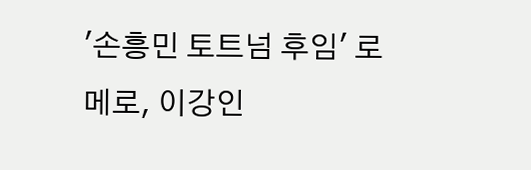'손흥민 토트넘 후임' 로메로, 이강인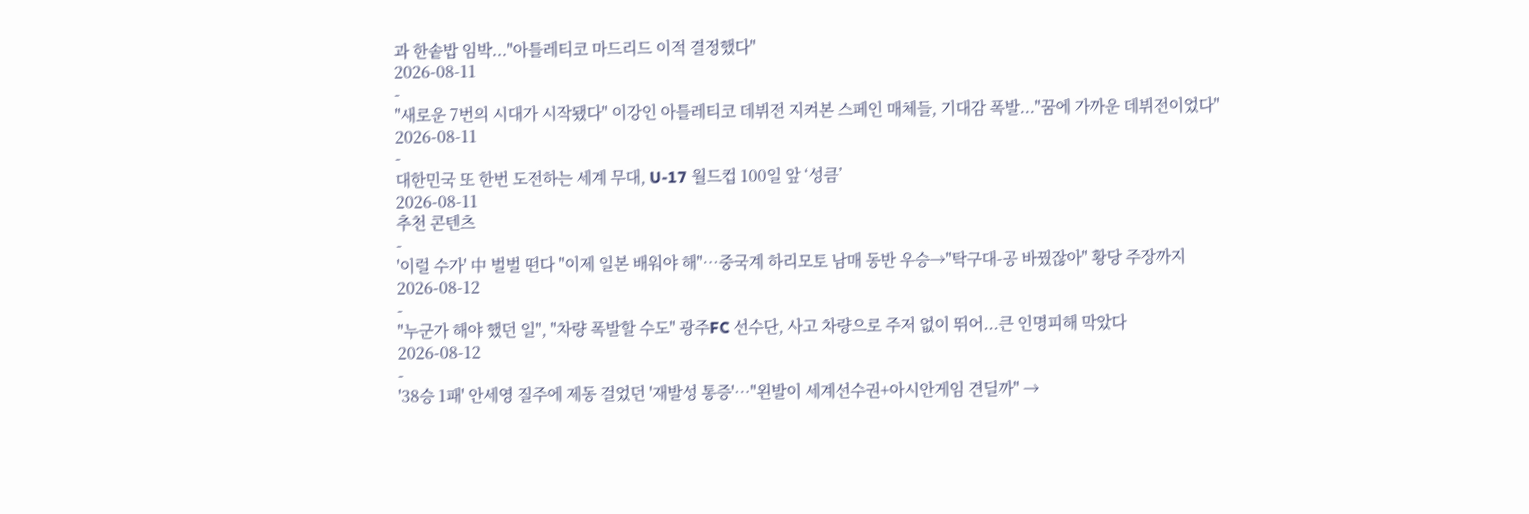과 한솥밥 임박..."아틀레티코 마드리드 이적 결정했다"
2026-08-11
-
"새로운 7번의 시대가 시작됐다" 이강인 아틀레티코 데뷔전 지켜본 스페인 매체들, 기대감 폭발..."꿈에 가까운 데뷔전이었다"
2026-08-11
-
대한민국 또 한번 도전하는 세계 무대, U-17 월드컵 100일 앞 ‘성큼’
2026-08-11
추천 콘텐츠
-
'이럴 수가' 中 벌벌 떤다 "이제 일본 배워야 해"…중국계 하리모토 남매 동반 우승→"탁구대-공 바꿨잖아" 황당 주장까지
2026-08-12
-
"누군가 해야 했던 일", "차량 폭발할 수도" 광주FC 선수단, 사고 차량으로 주저 없이 뛰어...큰 인명피해 막았다
2026-08-12
-
'38승 1패' 안세영 질주에 제동 걸었던 '재발성 통증'…"왼발이 세계선수권+아시안게임 견딜까" →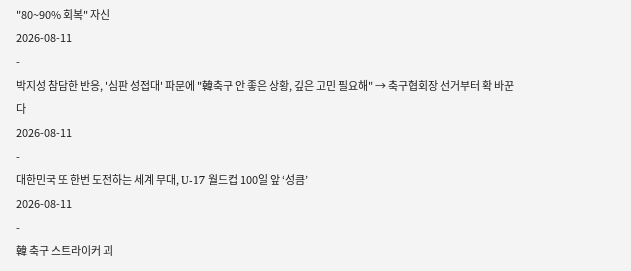"80~90% 회복" 자신
2026-08-11
-
박지성 참담한 반응, '심판 성접대' 파문에 "韓축구 안 좋은 상황, 깊은 고민 필요해" → 축구협회장 선거부터 확 바꾼다
2026-08-11
-
대한민국 또 한번 도전하는 세계 무대, U-17 월드컵 100일 앞 ‘성큼’
2026-08-11
-
韓 축구 스트라이커 괴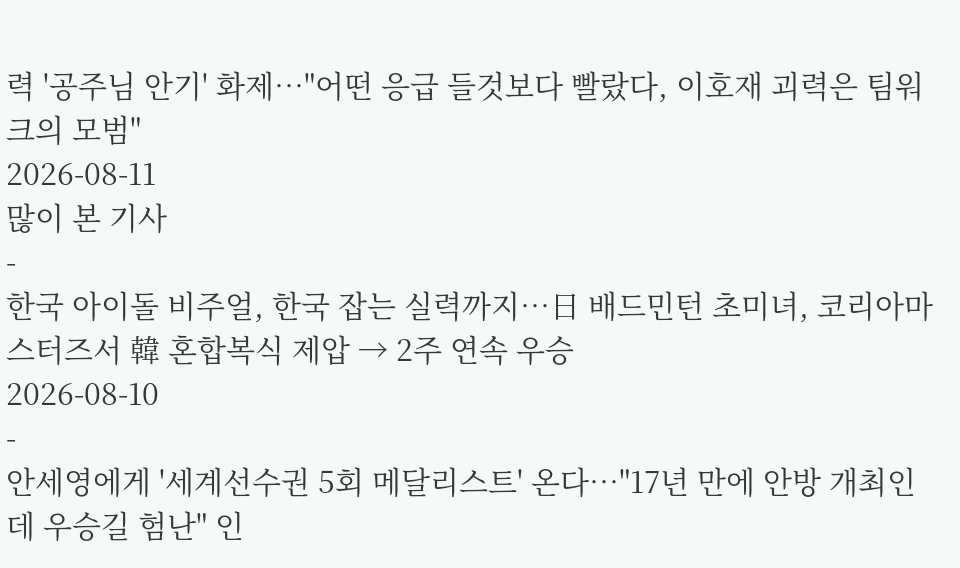력 '공주님 안기' 화제…"어떤 응급 들것보다 빨랐다, 이호재 괴력은 팀워크의 모범"
2026-08-11
많이 본 기사
-
한국 아이돌 비주얼, 한국 잡는 실력까지…日 배드민턴 초미녀, 코리아마스터즈서 韓 혼합복식 제압 → 2주 연속 우승
2026-08-10
-
안세영에게 '세계선수권 5회 메달리스트' 온다…"17년 만에 안방 개최인데 우승길 험난" 인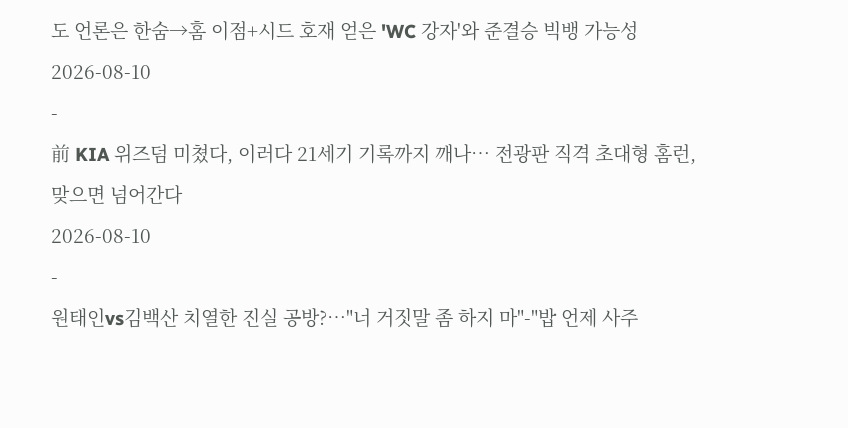도 언론은 한숨→홈 이점+시드 호재 얻은 'WC 강자'와 준결승 빅뱅 가능성
2026-08-10
-
前 KIA 위즈덤 미쳤다, 이러다 21세기 기록까지 깨나… 전광판 직격 초대형 홈런, 맞으면 넘어간다
2026-08-10
-
원태인vs김백산 치열한 진실 공방?…"너 거짓말 좀 하지 마"-"밥 언제 사주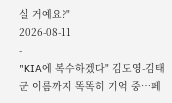실 거예요?"
2026-08-11
-
"KIA에 복수하겠다" 김도영-김태군 이름까지 똑똑히 기억 중…페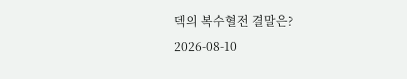덱의 복수혈전 결말은?
2026-08-10